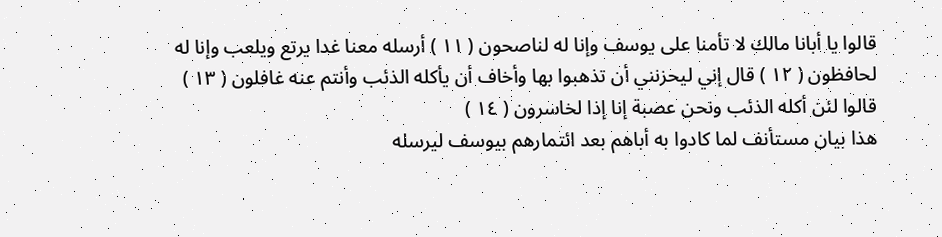قالوا يا أبانا مالك لا تأمنا على يوسف وإنا له لناصحون ( ١١ ) أرسله معنا غدا يرتع ويلعب وإنا له لحافظون ( ١٢ ) قال إني ليحزنني أن تذهبوا بها وأخاف أن يأكله الذئب وأنتم عنه غافلون ( ١٣ ) قالوا لئن أكله الذئب ونحن عصبة إنا إذا لخاسرون ( ١٤ )
هذا بيان مستأنف لما كادوا به أباهم بعد ائتمارهم بيوسف ليرسله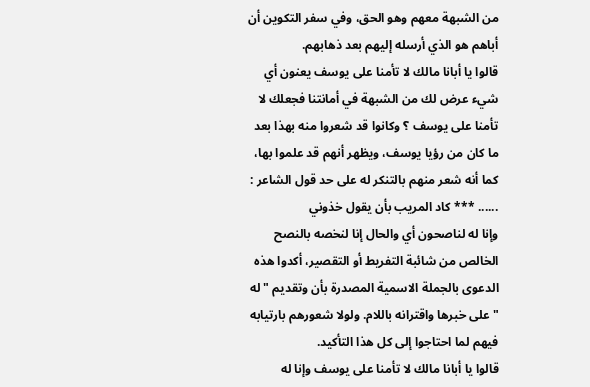من الشبهة معهم وهو الحق، وفي سفر التكوين أن أباهم هو الذي أرسله إليهم بعد ذهابهم.
قالوا يا أبانا مالك لا تأمنا على يوسف يعنون أي شيء عرض لك من الشبهة في أمانتنا فجعلك لا تأمنا على يوسف ؟ وكانوا قد شعروا منه بهذا بعد ما كان من رؤيا يوسف، ويظهر أنهم قد علموا بها، كما أنه شعر منهم بالتنكر له على حد قول الشاعر :
...... *** كاد المريب بأن يقول خذوني
وإنا له لناصحون أي والحال إنا لنخصه بالنصح الخالص من شائبة التفريط أو التقصير، أكدوا هذه الدعوى بالجملة الاسمية المصدرة بأن وتقديم " له " على خبرها واقترانه باللام. ولولا شعورهم بارتيابه فيهم لما احتاجوا إلى كل هذا التأكيد.
قالوا يا أبانا مالك لا تأمنا على يوسف وإنا له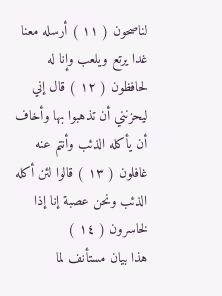لناصحون ( ١١ ) أرسله معنا غدا يرتع ويلعب وإنا له لحافظون ( ١٢ ) قال إني ليحزنني أن تذهبوا بها وأخاف أن يأكله الذئب وأنتم عنه غافلون ( ١٣ ) قالوا لئن أكله الذئب ونحن عصبة إنا إذا لخاسرون ( ١٤ )
هذا بيان مستأنف لما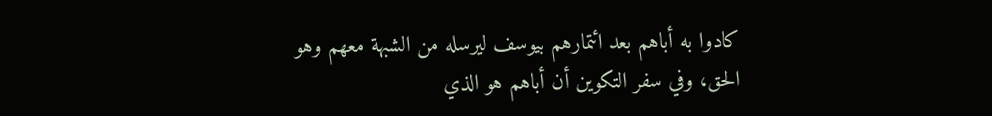كادوا به أباهم بعد ائتمارهم بيوسف ليرسله من الشبهة معهم وهو الحق، وفي سفر التكوين أن أباهم هو الذي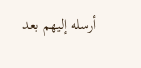أرسله إليهم بعد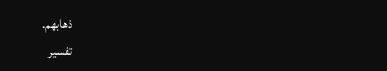ذهابهم.
تفسير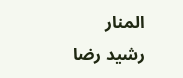المنار
رشيد رضا